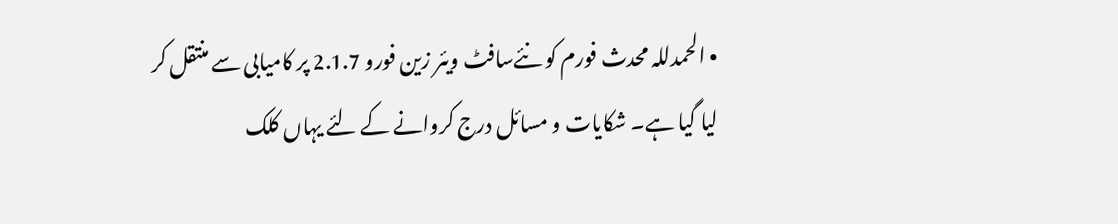• الحمدللہ محدث فورم کو نئےسافٹ ویئر زین فورو 2.1.7 پر کامیابی سے منتقل کر لیا گیا ہے۔ شکایات و مسائل درج کروانے کے لئے یہاں کلک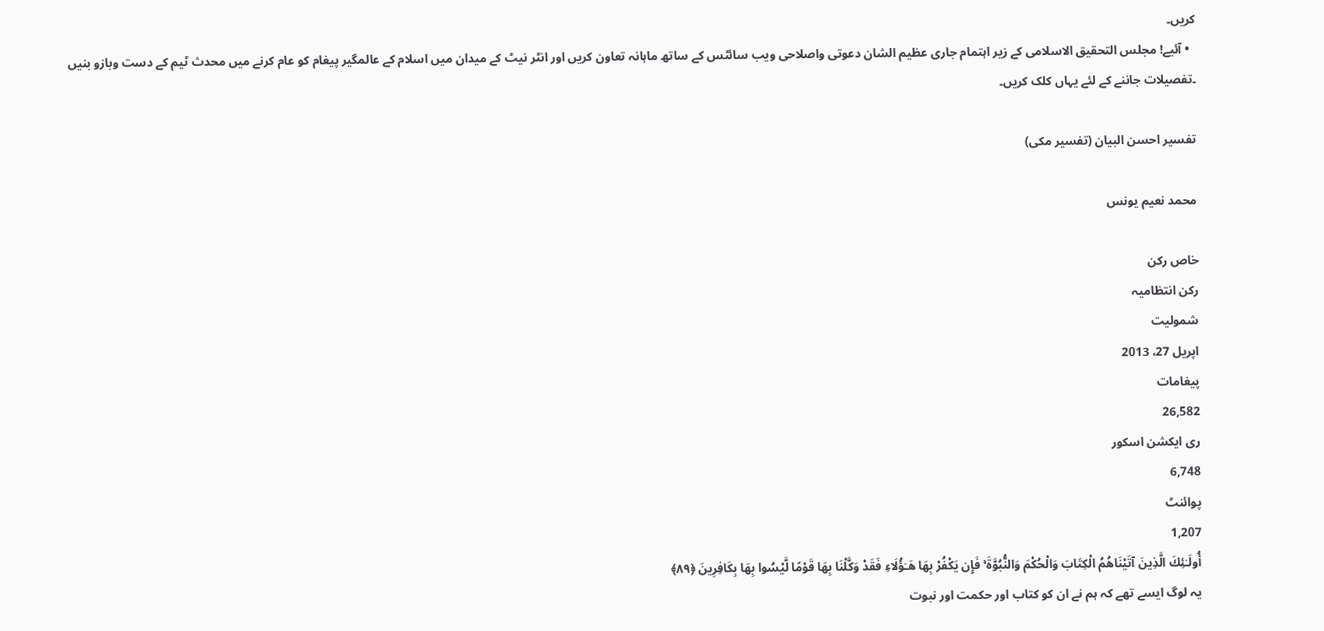کریں۔
  • آئیے! مجلس التحقیق الاسلامی کے زیر اہتمام جاری عظیم الشان دعوتی واصلاحی ویب سائٹس کے ساتھ ماہانہ تعاون کریں اور انٹر نیٹ کے میدان میں اسلام کے عالمگیر پیغام کو عام کرنے میں محدث ٹیم کے دست وبازو بنیں ۔تفصیلات جاننے کے لئے یہاں کلک کریں۔

تفسیر احسن البیان (تفسیر مکی)

محمد نعیم یونس

خاص رکن
رکن انتظامیہ
شمولیت
اپریل 27، 2013
پیغامات
26,582
ری ایکشن اسکور
6,748
پوائنٹ
1,207
أُولَـٰئِكَ الَّذِينَ آتَيْنَاهُمُ الْكِتَابَ وَالْحُكْمَ وَالنُّبُوَّةَ ۚ فَإِن يَكْفُرْ‌ بِهَا هَـٰؤُلَاءِ فَقَدْ وَكَّلْنَا بِهَا قَوْمًا لَّيْسُوا بِهَا بِكَافِرِ‌ينَ ﴿٨٩﴾
یہ لوگ ایسے تھے کہ ہم نے ان کو کتاب اور حکمت اور نبوت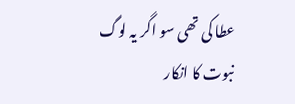عطا کی تھی سو اگر یہ لوگ نبوت کا انکار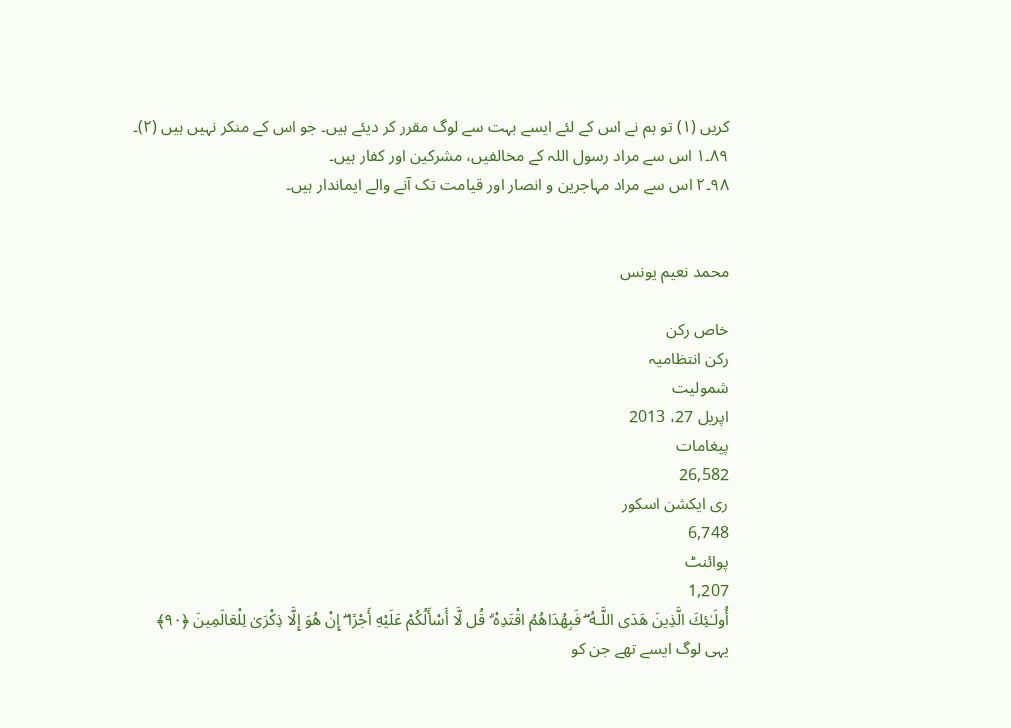کریں (١) تو ہم نے اس کے لئے ایسے بہت سے لوگ مقرر کر دیئے ہیں۔ جو اس کے منکر نہیں ہیں (٢)۔
٨٩۔١ اس سے مراد رسول اللہ کے مخالفیں، مشرکین اور کفار ہیں۔
٩٨۔٢ اس سے مراد مہاجرین و انصار اور قیامت تک آنے والے ایماندار ہیں۔


محمد نعیم یونس

خاص رکن
رکن انتظامیہ
شمولیت
اپریل 27، 2013
پیغامات
26,582
ری ایکشن اسکور
6,748
پوائنٹ
1,207
أُولَـٰئِكَ الَّذِينَ هَدَى اللَّـهُ ۖ فَبِهُدَاهُمُ اقْتَدِهْ ۗ قُل لَّا أَسْأَلُكُمْ عَلَيْهِ أَجْرً‌ا ۖ إِنْ هُوَ إِلَّا ذِكْرَ‌ىٰ لِلْعَالَمِينَ ﴿٩٠﴾
یہی لوگ ایسے تھے جن کو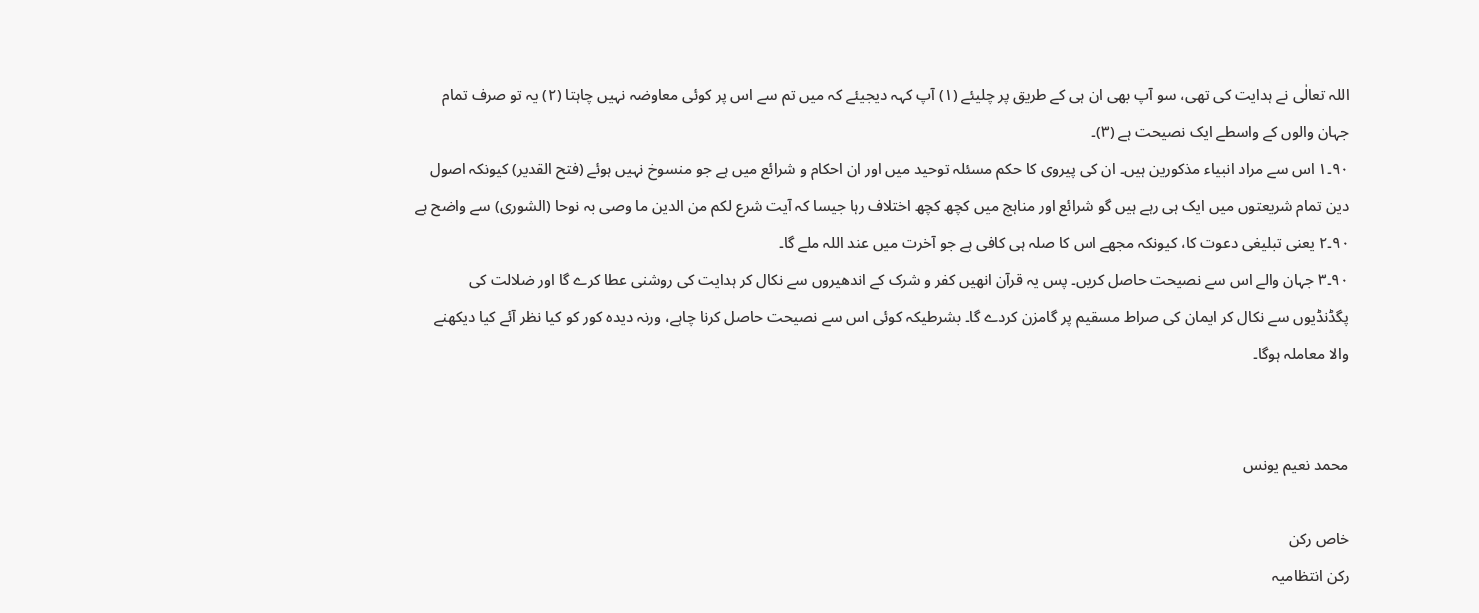اللہ تعالٰی نے ہدایت کی تھی، سو آپ بھی ان ہی کے طریق پر چلیئے (١) آپ کہہ دیجیئے کہ میں تم سے اس پر کوئی معاوضہ نہیں چاہتا (٢) یہ تو صرف تمام جہان والوں کے واسطے ایک نصیحت ہے (٣)۔
٩٠۔١ اس سے مراد انبیاء مذکورین ہیں۔ ان کی پیروی کا حکم مسئلہ توحید ميں اور ان احکام و شرائع میں ہے جو منسوخ نہیں ہوئے (فتح القدیر) کیونکہ اصول دین تمام شریعتوں میں ایک ہی رہے ہیں گو شرائع اور مناہج میں کچھ کچھ اختلاف رہا جیسا کہ آیت شرع لکم من الدین ما وصی بہ نوحا (الشوری) سے واضح ہے
٩٠۔٢ یعنی تبلیغی دعوت کا، کیونکہ مجھے اس کا صلہ ہی کافی ہے جو آخرت میں عند اللہ ملے گا۔
٩٠۔٣ جہان والے اس سے نصیحت حاصل کریں۔ پس یہ قرآن انھیں کفر و شرک کے اندھیروں سے نکال کر ہدایت کی روشنی عطا کرے گا اور ضلالت کی پگڈنڈیوں سے نکال کر ایمان کی صراط مسقیم پر گامزن کردے گا۔ بشرطیکہ کوئی اس سے نصیحت حاصل کرنا چاہے، ورنہ دیدہ کور کو کیا نظر آئے کیا دیکھنے والا معاملہ ہوگا۔


محمد نعیم یونس

خاص رکن
رکن انتظامیہ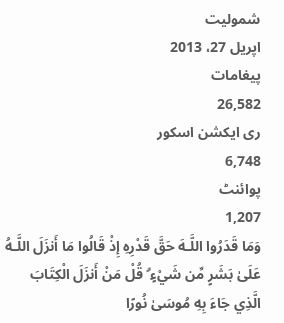شمولیت
اپریل 27، 2013
پیغامات
26,582
ری ایکشن اسکور
6,748
پوائنٹ
1,207
وَمَا قَدَرُ‌وا اللَّـهَ حَقَّ قَدْرِ‌هِ إِذْ قَالُوا مَا أَنزَلَ اللَّـهُ عَلَىٰ بَشَرٍ‌ مِّن شَيْءٍ ۗ قُلْ مَنْ أَنزَلَ الْكِتَابَ الَّذِي جَاءَ بِهِ مُوسَىٰ نُورً‌ا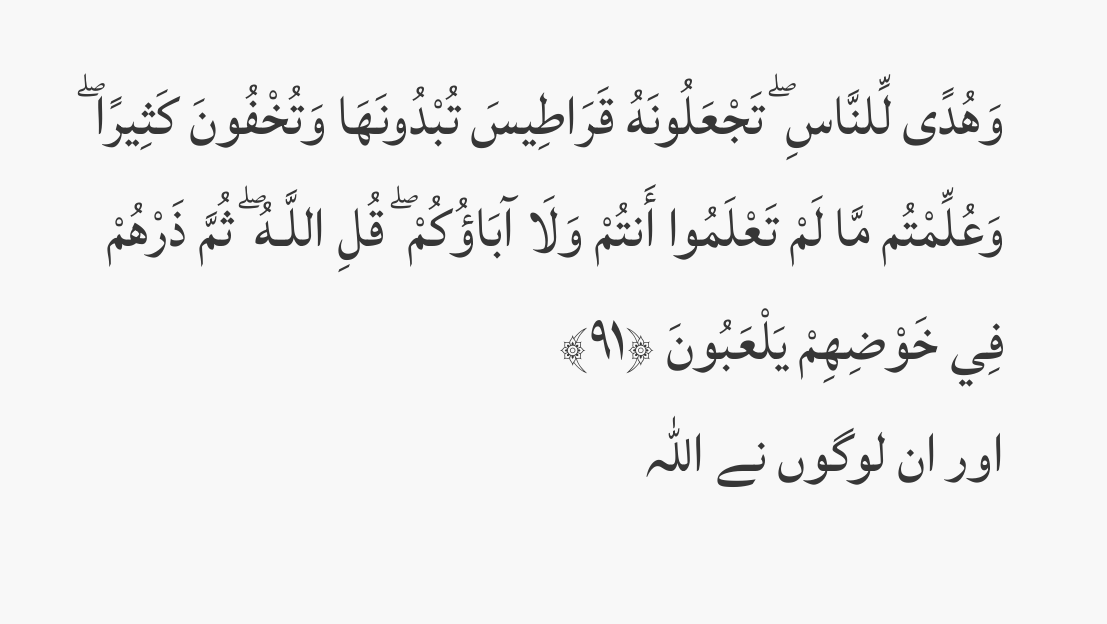وَهُدًى لِّلنَّاسِ ۖ تَجْعَلُونَهُ قَرَ‌اطِيسَ تُبْدُونَهَا وَتُخْفُونَ كَثِيرً‌ا ۖ وَعُلِّمْتُم مَّا لَمْ تَعْلَمُوا أَنتُمْ وَلَا آبَاؤُكُمْ ۖ قُلِ اللَّـهُ ۖ ثُمَّ ذَرْ‌هُمْ فِي خَوْضِهِمْ يَلْعَبُونَ ﴿٩١﴾
اور ان لوگوں نے اللہ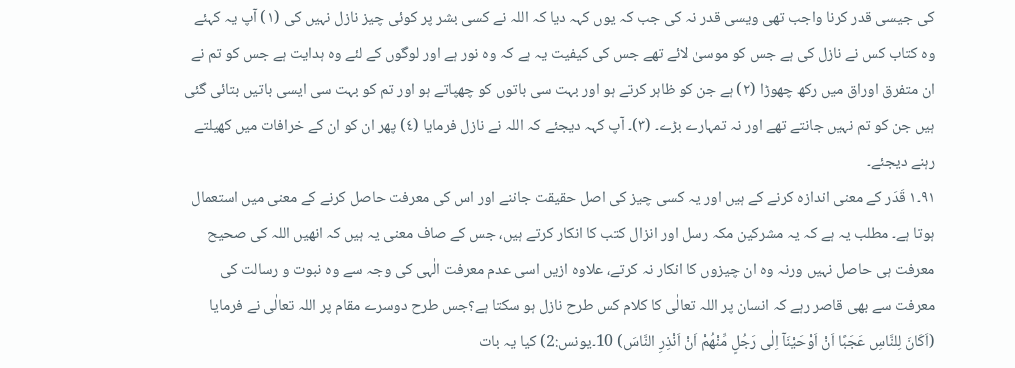کی جیسی قدر کرنا واجب تھی ویسی قدر نہ کی جب کہ یوں کہہ دیا کہ اللہ نے کسی بشر پر کوئی چیز نازل نہیں کی (١) آپ یہ کہئے وہ کتاب کس نے نازل کی ہے جس کو موسیٰ لائے تھے جس کی کیفیت یہ ہے کہ وہ نور ہے اور لوگوں کے لئے وہ ہدایت ہے جس کو تم نے ان متفرق اوراق میں رکھ چھوڑا (٢) ہے جن کو ظاہر کرتے ہو اور بہت سی باتوں کو چھپاتے ہو اور تم کو بہت سی ایسی باتیں بتائی گئی ہیں جن کو تم نہیں جانتے تھے اور نہ تمہارے بڑے۔ (٣)۔ آپ کہہ دیجئے کہ اللہ نے نازل فرمایا (٤) پھر ان کو ان کے خرافات میں کھیلتے رہنے دیجئے۔
٩١۔١ قَدَر کے معنی اندازہ کرنے کے ہیں اور یہ کسی چیز کی اصل حقیقت جاننے اور اس کی معرفت حاصل کرنے کے معنی میں استعمال ہوتا ہے۔ مطلب یہ ہے کہ یہ مشرکین مکہ رسل اور انزال کتب کا انکار کرتے ہیں، جس کے صاف معنی یہ ہیں کہ انھیں اللہ کی صحیح معرفت ہی حاصل نہیں ورنہ وہ ان چیزوں کا انکار نہ کرتے، علاوہ ازیں اسی عدم معرفت الٰہی کی وجہ سے وہ نبوت و رسالت کی معرفت سے بھی قاصر رہے کہ انسان پر اللہ تعالٰی کا کلام کس طرح نازل ہو سکتا ہے؟جس طرح دوسرے مقام پر اللہ تعالٰی نے فرمایا (اَكَانَ لِلنَّاسِ عَجَبًا اَنْ اَوْحَيْنَآ اِلٰى رَجُلٍ مِّنْھُمْ اَنْ اَنْذِرِ النَّاسَ) 10۔یونس:2) کیا یہ بات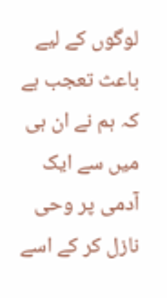لوگوں کے لیے باعث تعجب ہے کہ ہم نے ان ہی میں سے ایک آدمی پر وحی نازل کر کے اسے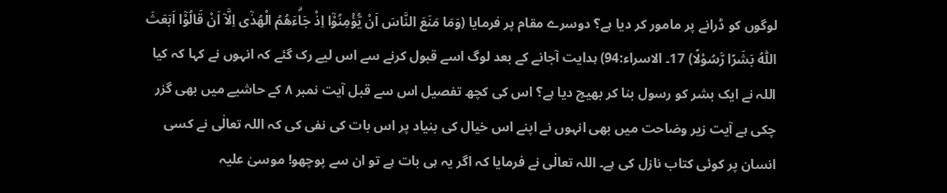لوگوں کو ڈرانے پر مامور کر دیا ہے؟ دوسرے مقام پر فرمایا (وَمَا مَنَعَ النَّاسَ اَنْ يُّؤْمِنُوْٓا اِذْ جَاۗءَهُمُ الْهُدٰٓى اِلَّآ اَنْ قَالُوْٓا اَبَعَثَ اللّٰهُ بَشَرًا رَّسُوْلًا) 17۔ الاسراء:94) ہدایت آجانے کے بعد لوگ اسے قبول کرنے سے اس لیے رک گئے کہ انہوں نے کہا کہ کیا اللہ نے ایک بشر کو رسول بنا کر بھیج دیا ہے؟ اس کی کچھ تفصیل اس سے قبل آیت نمبر ۸ کے حاشیے میں بھی گزر چکی ہے آیت زیر وضاحت میں بھی انہوں نے اپنے اس خیال کی بنیاد پر اس بات کی نفی کی کہ اللہ تعالٰی نے کسی انسان پر کوئی کتاب نازل کی ہے۔ اللہ تعالٰی نے فرمایا کہ اگر یہ ہی بات ہے تو ان سے پوچھو! موسیٰ علیہ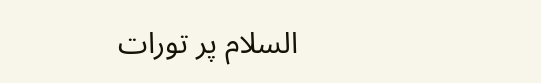السلام پر تورات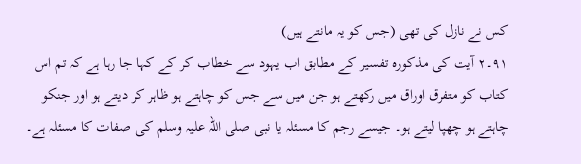کس نے نازل کی تھی (جس کو یہ مانتے ہیں)
٩١۔٢ آیت کی مذکورہ تفسیر کے مطابق اب یہود سے خطاب کر کے کہا جا رہا ہے کہ تم اس کتاب کو متفرق اوراق میں رکھتے ہو جن میں سے جس کو چاہتے ہو ظاہر کر دیتے ہو اور جنکو چاہتے ہو چھپا لیتے ہو۔ جیسے رجم کا مسئلہ یا نبی صلی اللہ علیہ وسلم کی صفات کا مسئلہ ہے۔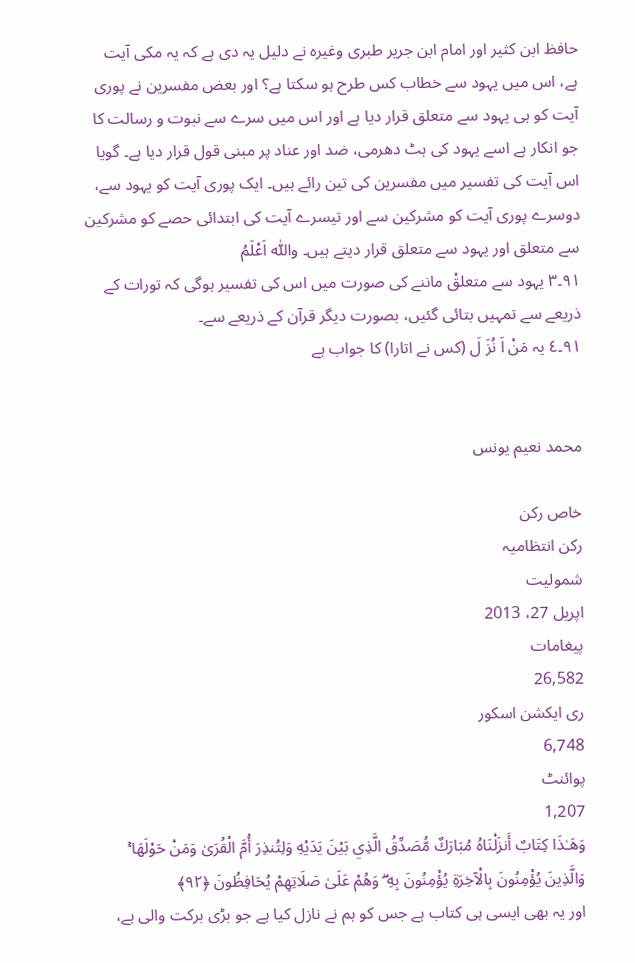حافظ ابن کثیر اور امام ابن جریر طبری وغیرہ نے دلیل یہ دی ہے کہ یہ مکی آیت ہے، اس میں یہود سے خطاب کس طرح ہو سکتا ہے؟ اور بعض مفسرین نے پوری آیت کو ہی یہود سے متعلق قرار دیا ہے اور اس میں سرے سے نبوت و رسالت کا جو انکار ہے اسے یہود کی ہٹ دھرمی، ضد اور عناد پر مبنی قول قرار دیا ہے۔ گویا اس آیت کی تفسیر میں مفسرین کی تین رائے ہیں۔ ایک پوری آیت کو یہود سے، دوسرے پوری آیت کو مشرکین سے اور تیسرے آیت کی ابتدائی حصے کو مشرکین سے متعلق اور یہود سے متعلق قرار دیتے ہیں۔ واللّٰہ اَعْلَمُ
٩١۔٣ یہود سے متعلقْ ماننے کی صورت میں اس کی تفسیر ہوگی کہ تورات کے ذریعے سے تمہیں بتائی گئیں، بصورت دیگر قرآن کے ذریعے سے۔
٩١۔٤ یہ مَنْ اَ نُزَ لَ (کس نے اتارا) کا جواب ہے


محمد نعیم یونس

خاص رکن
رکن انتظامیہ
شمولیت
اپریل 27، 2013
پیغامات
26,582
ری ایکشن اسکور
6,748
پوائنٹ
1,207
وَهَـٰذَا كِتَابٌ أَنزَلْنَاهُ مُبَارَ‌كٌ مُّصَدِّقُ الَّذِي بَيْنَ يَدَيْهِ وَلِتُنذِرَ‌ أُمَّ الْقُرَ‌ىٰ وَمَنْ حَوْلَهَا ۚ وَالَّذِينَ يُؤْمِنُونَ بِالْآخِرَ‌ةِ يُؤْمِنُونَ بِهِ ۖ وَهُمْ عَلَىٰ صَلَاتِهِمْ يُحَافِظُونَ ﴿٩٢﴾
اور یہ بھی ایسی ہی کتاب ہے جس کو ہم نے نازل کیا ہے جو بڑی برکت والی ہے،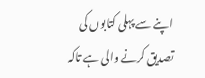اپنے سے پہلی کتابوں کی تصدیق کرنے والی ہے تاکہ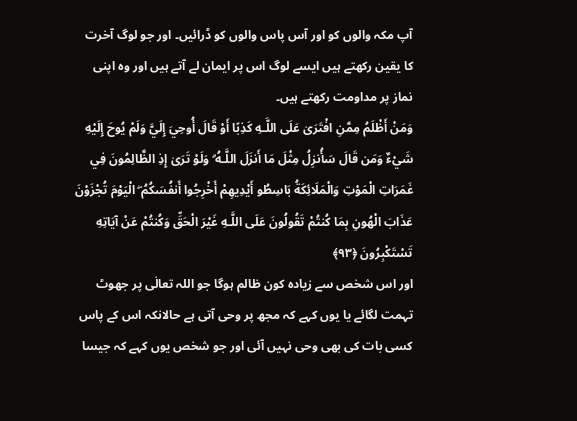آپ مکہ والوں کو اور آس پاس والوں کو ڈرائیں۔ اور جو لوگ آخرت کا یقین رکھتے ہیں ایسے لوگ اس پر ایمان لے آتے ہیں اور وہ اپنی نماز پر مداومت رکھتے ہیں۔
وَمَنْ أَظْلَمُ مِمَّنِ افْتَرَ‌ىٰ عَلَى اللَّـهِ كَذِبًا أَوْ قَالَ أُوحِيَ إِلَيَّ وَلَمْ يُوحَ إِلَيْهِ شَيْءٌ وَمَن قَالَ سَأُنزِلُ مِثْلَ مَا أَنزَلَ اللَّـهُ ۗ وَلَوْ تَرَ‌ىٰ إِذِ الظَّالِمُونَ فِي غَمَرَ‌اتِ الْمَوْتِ وَالْمَلَائِكَةُ بَاسِطُو أَيْدِيهِمْ أَخْرِ‌جُوا أَنفُسَكُمُ ۖ الْيَوْمَ تُجْزَوْنَ عَذَابَ الْهُونِ بِمَا كُنتُمْ تَقُولُونَ عَلَى اللَّـهِ غَيْرَ‌ الْحَقِّ وَكُنتُمْ عَنْ آيَاتِهِ تَسْتَكْبِرُ‌ونَ ﴿٩٣﴾
اور اس شخص سے زیادہ کون ظالم ہوگا جو اللہ تعالٰی پر جھوٹ تہمت لگائے یا یوں کہے کہ مجھ پر وحی آتی ہے حالانکہ اس کے پاس کسی بات کی بھی وحی نہیں آئی اور جو شخص یوں کہے کہ جیسا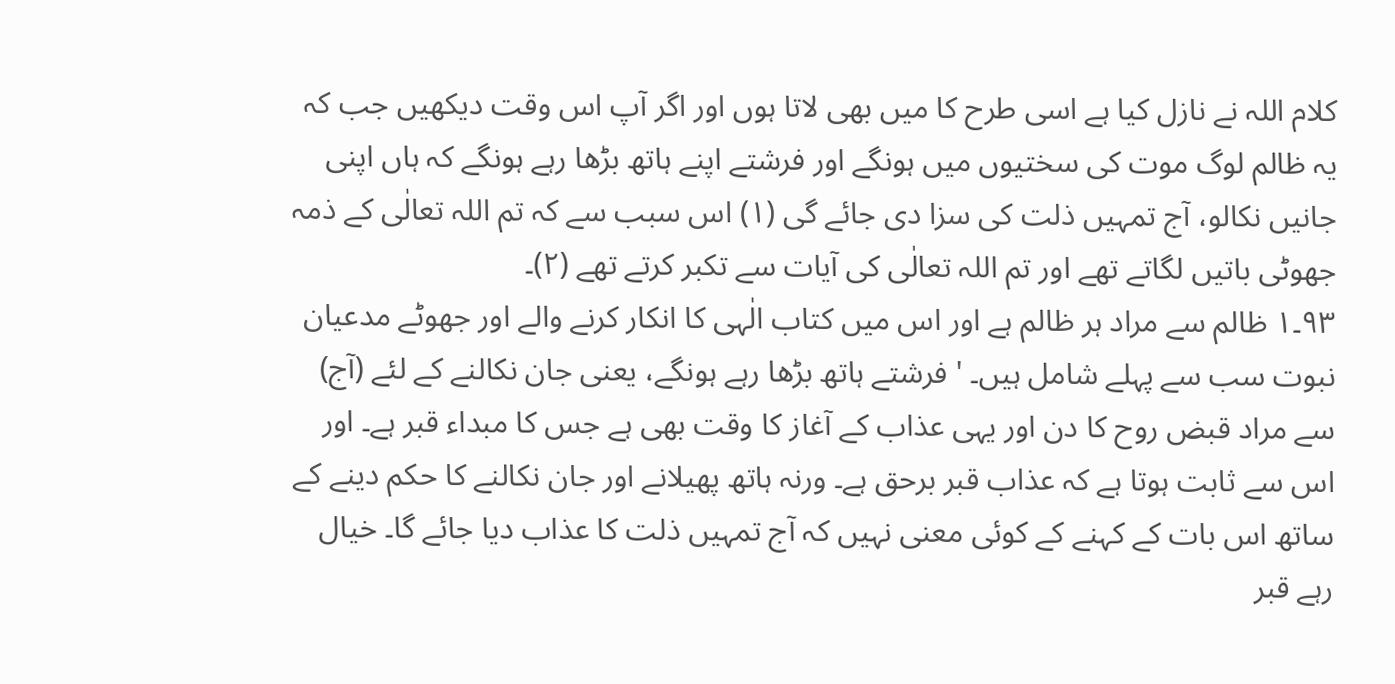کلام اللہ نے نازل کیا ہے اسی طرح کا میں بھی لاتا ہوں اور اگر آپ اس وقت دیکھیں جب کہ یہ ظالم لوگ موت کی سختیوں میں ہونگے اور فرشتے اپنے ہاتھ بڑھا رہے ہونگے کہ ہاں اپنی جانیں نکالو، آج تمہیں ذلت کی سزا دی جائے گی (١) اس سبب سے کہ تم اللہ تعالٰی کے ذمہ جھوٹی باتیں لگاتے تھے اور تم اللہ تعالٰی کی آیات سے تکبر کرتے تھے (٢)۔
٩٣۔١ ظالم سے مراد ہر ظالم ہے اور اس میں کتاب الٰہی کا انکار کرنے والے اور جھوٹے مدعیان نبوت سب سے پہلے شامل ہیں۔ ' فرشتے ہاتھ بڑھا رہے ہونگے، یعنی جان نکالنے کے لئے (آج) سے مراد قبض روح کا دن اور یہی عذاب کے آغاز کا وقت بھی ہے جس کا مبداء قبر ہے۔ اور اس سے ثابت ہوتا ہے کہ عذاب قبر برحق ہے۔ ورنہ ہاتھ پھیلانے اور جان نکالنے کا حکم دینے کے ساتھ اس بات کے کہنے کے کوئی معنی نہیں کہ آج تمہیں ذلت کا عذاب دیا جائے گا۔ خیال رہے قبر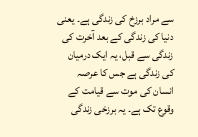سے مراد برزخ کی زندگی ہے۔ یعنی دنیا کی زندگی کے بعد آخرت کی زندگی سے قبل، یہ ایک درمیان کی زندگی ہے جس کا عرصہ انسان کی موت سے قیامت کے وقوع تک ہے۔ یہ برزخی زندگی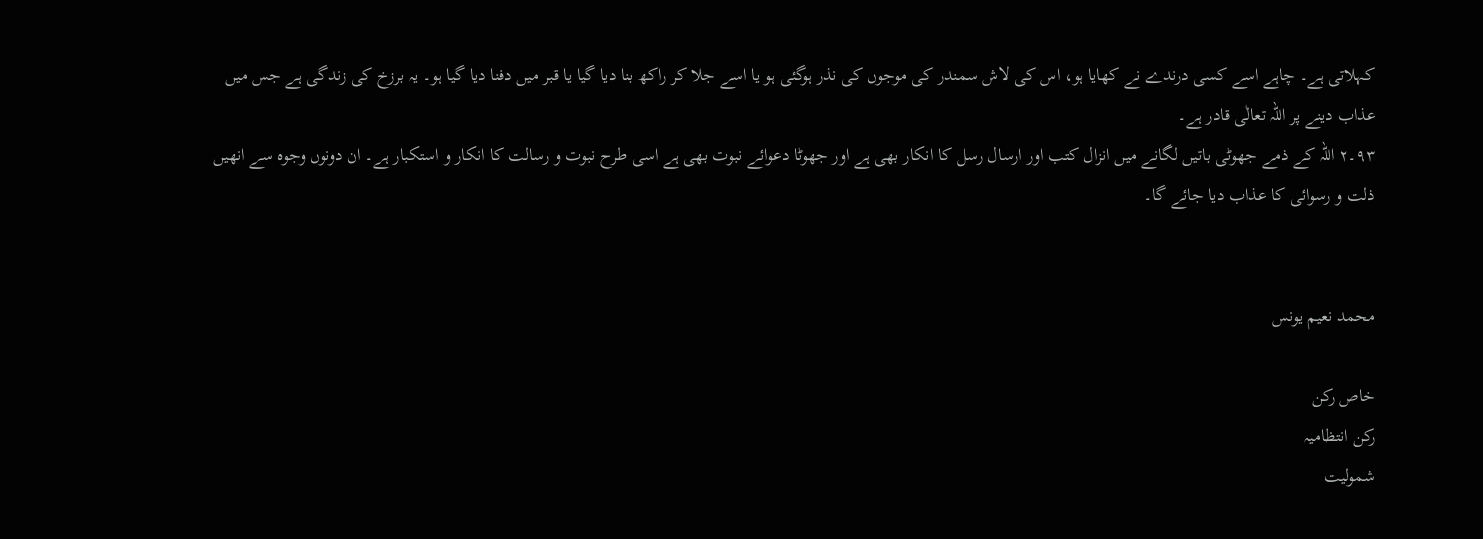کہلاتی ہے۔ چاہے اسے کسی درندے نے کھایا ہو، اس کی لاش سمندر کی موجوں کی نذر ہوگئی ہو یا اسے جلا کر راکھ بنا دیا گیا یا قبر میں دفنا دیا گیا ہو۔ یہ برزخ کی زندگی ہے جس میں عذاب دینے پر اللہ تعالٰی قادر ہے۔
٩٣۔٢ اللہ کے ذمے جھوٹی باتیں لگانے میں انزال کتب اور ارسال رسل کا انکار بھی ہے اور جھوٹا دعوائے نبوت بھی ہے اسی طرح نبوت و رسالت کا انکار و استکبار ہے۔ ان دونوں وجوہ سے انھیں ذلت و رسوائی کا عذاب دیا جائے گا۔


محمد نعیم یونس

خاص رکن
رکن انتظامیہ
شمولیت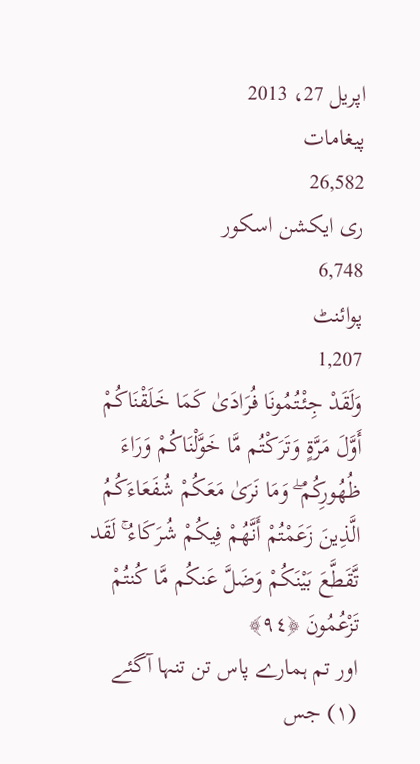اپریل 27، 2013
پیغامات
26,582
ری ایکشن اسکور
6,748
پوائنٹ
1,207
وَلَقَدْ جِئْتُمُونَا فُرَ‌ادَىٰ كَمَا خَلَقْنَاكُمْ أَوَّلَ مَرَّ‌ةٍ وَتَرَ‌كْتُم مَّا خَوَّلْنَاكُمْ وَرَ‌اءَ ظُهُورِ‌كُمْ ۖ وَمَا نَرَ‌ىٰ مَعَكُمْ شُفَعَاءَكُمُ الَّذِينَ زَعَمْتُمْ أَنَّهُمْ فِيكُمْ شُرَ‌كَاءُ ۚ لَقَد تَّقَطَّعَ بَيْنَكُمْ وَضَلَّ عَنكُم مَّا كُنتُمْ تَزْعُمُونَ ﴿٩٤﴾
اور تم ہمارے پاس تن تنہا آگئے (١) جس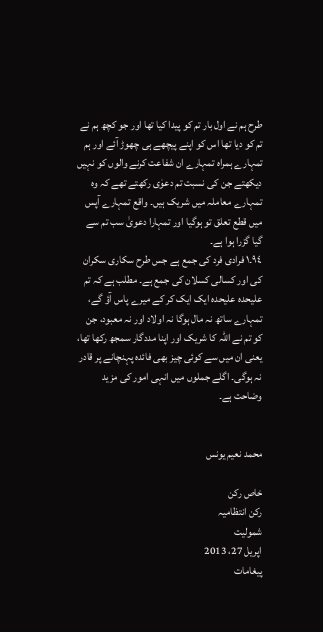طرح ہم نے اول بار تم کو پیدا کیا تھا اور جو کچھ ہم نے تم کو دیا تھا اس کو اپنے پیچھے ہی چھوڑ آئے اور ہم تمہارے ہمراہ تمہارے ان شفاعت کرنے والوں کو نہیں دیکھتے جن کی نسبت تم دعوٰی رکھتے تھے کہ وہ تمہارے معاملہ میں شریک ہیں۔ واقع تمہارے آپس میں قطع تعلق تو ہوگیا اور تمہارا دعویٰ سب تم سے گیا گزرا ہوا ہے۔
٩٤۔١ فرادی فرد کی جمع ہے جس طرح سکاری سکران کی اور کسالی کسلان کی جمع ہے۔ مطلب ہے کہ تم علیحدہ علیحدہ ایک ایک کر کے میرے پاس آؤ گے، تمہارے ساتھ نہ مال ہوگا نہ اولاد اور نہ معبود، جن کو تم نے اللہ کا شریک اور اپنا مددگار سمجھ رکھا تھا، یعنی ان میں سے کوئی چیز بھی فائدہ پہنچانے پر قادر نہ ہوگی۔ اگلے جملوں میں انہی امور کی مزید وضاحت ہے۔


محمد نعیم یونس

خاص رکن
رکن انتظامیہ
شمولیت
اپریل 27، 2013
پیغامات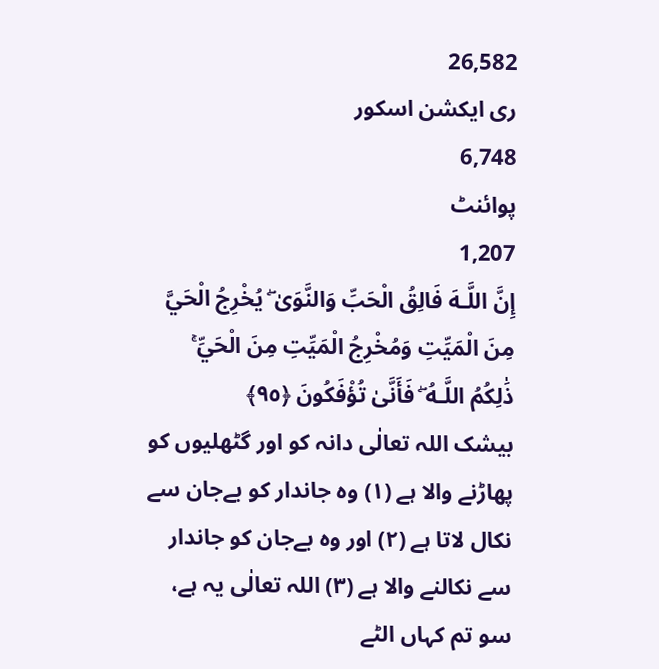26,582
ری ایکشن اسکور
6,748
پوائنٹ
1,207
إِنَّ اللَّـهَ فَالِقُ الْحَبِّ وَالنَّوَىٰ ۖ يُخْرِ‌جُ الْحَيَّ مِنَ الْمَيِّتِ وَمُخْرِ‌جُ الْمَيِّتِ مِنَ الْحَيِّ ۚ ذَٰلِكُمُ اللَّـهُ ۖ فَأَنَّىٰ تُؤْفَكُونَ ﴿٩٥﴾
بیشک اللہ تعالٰی دانہ کو اور گٹھلیوں کو پھاڑنے والا ہے (١) وہ جاندار کو بےجان سے نکال لاتا ہے (٢) اور وہ بےجان کو جاندار سے نکالنے والا ہے (٣) اللہ تعالٰی یہ ہے، سو تم کہاں الٹے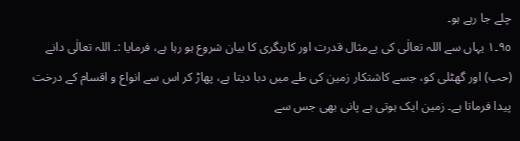چلے جا رہے ہو۔
٩٥۔١ یہاں سے اللہ تعالٰی کی بےمثال قدرت اور کاریگری کا بیان شروع ہو رہا ہے، فرمایا :۔ اللہ تعالٰی دانے (حب) اور گھٹلی کو، جسے کاشتکار زمین کی طے میں دبا دیتا ہے، پھاڑ کر اس سے انواع و اقسام کے درخت پیدا فرماتا ہے۔ زمین ایک ہوتی ہے پانی بھی جس سے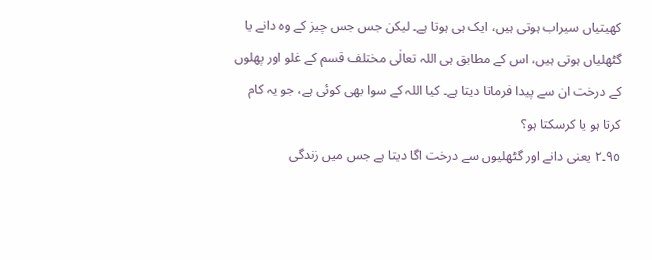کھیتیاں سیراب ہوتی ہیں، ایک ہی ہوتا ہے۔ لیکن جس جس چیز کے وہ دانے یا گٹھلیاں ہوتی ہیں، اس کے مطابق ہی اللہ تعالٰی مختلف قسم کے غلو اور پھلوں کے درخت ان سے پیدا فرماتا دیتا ہے۔ کیا اللہ کے سوا بھی کوئی ہے، جو یہ کام کرتا ہو یا کرسکتا ہو؟
٩٥۔٢ یعنی دانے اور گٹھلیوں سے درخت اگا دیتا ہے جس میں زندگی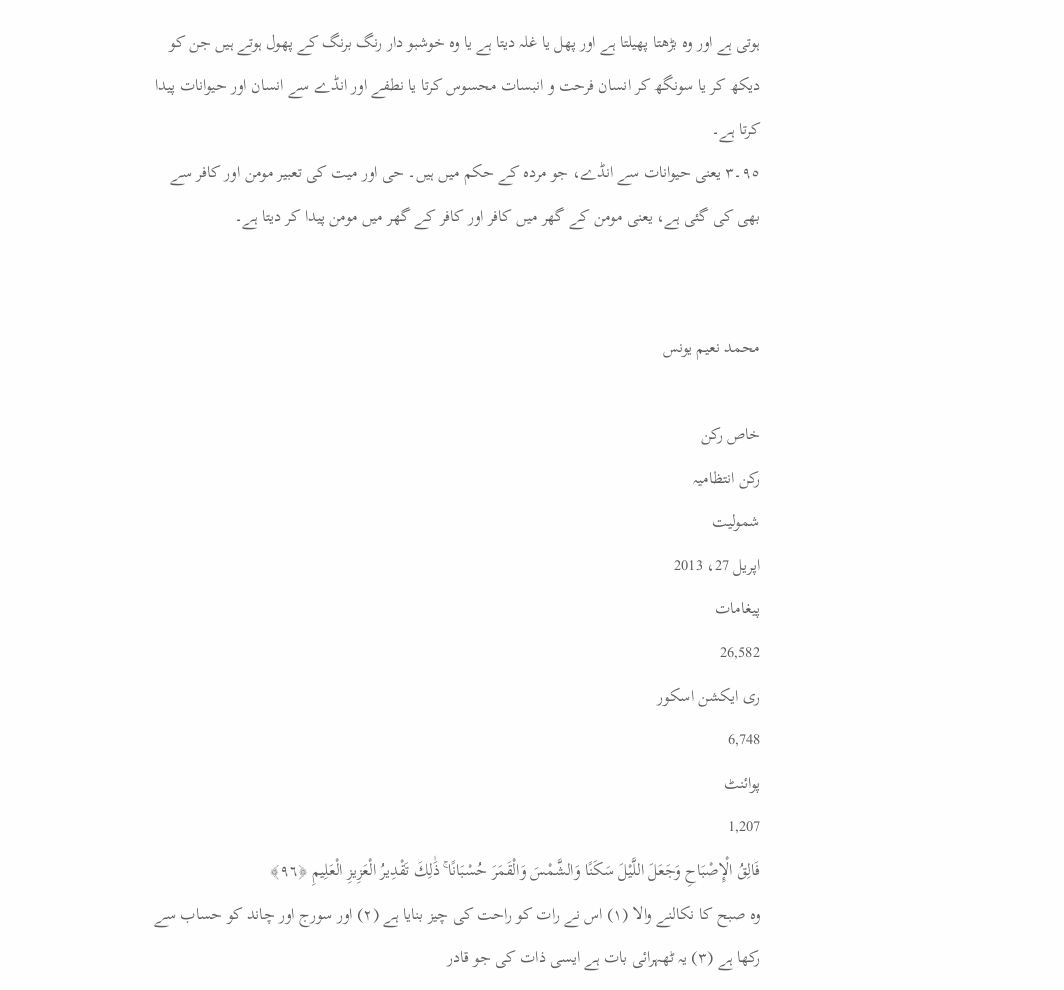ہوتی ہے اور وہ بڑھتا پھیلتا ہے اور پھل یا غلہ دیتا ہے یا وہ خوشبو دار رنگ برنگ کے پھول ہوتے ہیں جن کو دیکھ کر یا سونگھ کر انسان فرحت و انبسات محسوس کرتا یا نطفے اور انڈے سے انسان اور حیوانات پیدا کرتا ہے۔
٩٥۔٣ یعنی حیوانات سے انڈے، جو مردہ کے حکم میں ہیں۔ حی اور میت کی تعبیر مومن اور کافر سے بھی کی گئی ہے، یعنی مومن کے گھر میں کافر اور کافر کے گھر میں مومن پیدا کر دیتا ہے۔


محمد نعیم یونس

خاص رکن
رکن انتظامیہ
شمولیت
اپریل 27، 2013
پیغامات
26,582
ری ایکشن اسکور
6,748
پوائنٹ
1,207
فَالِقُ الْإِصْبَاحِ وَجَعَلَ اللَّيْلَ سَكَنًا وَالشَّمْسَ وَالْقَمَرَ‌ حُسْبَانًا ۚ ذَٰلِكَ تَقْدِيرُ‌ الْعَزِيزِ الْعَلِيمِ ﴿٩٦﴾
وہ صبح کا نکالنے والا (١) اس نے رات کو راحت کی چیز بنایا ہے (٢) اور سورج اور چاند کو حساب سے رکھا ہے (٣) یہ ٹھہرائی بات ہے ایسی ذات کی جو قادر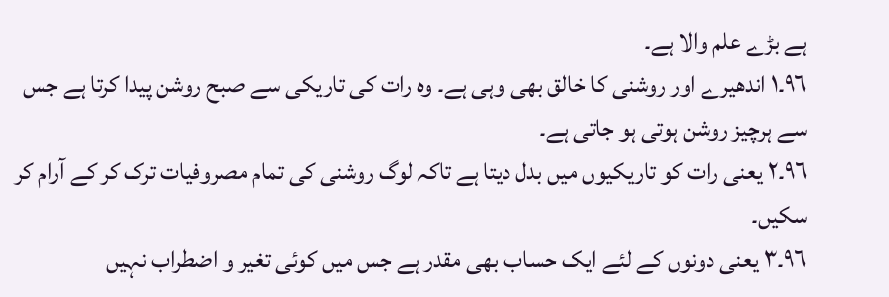ہے بڑے علم والا ہے۔
٩٦۔١ اندھیرے اور روشنی کا خالق بھی وہی ہے۔ وہ رات کی تاریکی سے صبح روشن پیدا کرتا ہے جس سے ہرچیز روشن ہوتی ہو جاتی ہے۔
٩٦۔٢ یعنی رات کو تاریکیوں میں بدل دیتا ہے تاکہ لوگ روشنی کی تمام مصروفيات ترک کر کے آرام کر سکیں۔
٩٦۔٣ یعنی دونوں کے لئے ایک حساب بھی مقدر ہے جس میں کوئی تغیر و اضطراب نہیں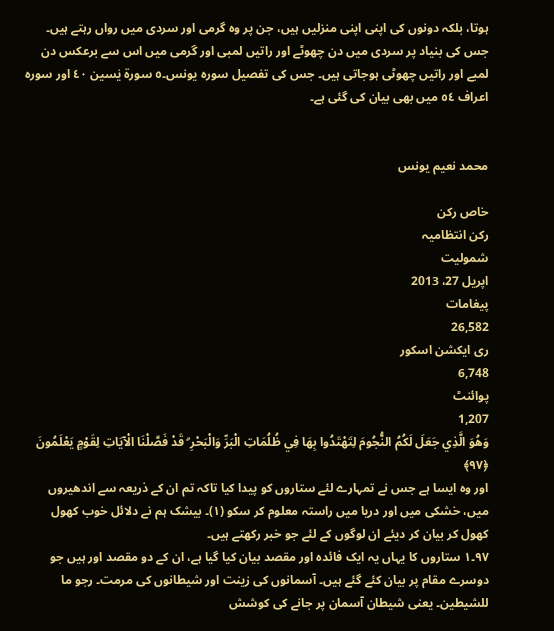ہوتا، بلکہ دونوں کی اپنی اپنی منزلیں ہیں، جن پر وہ گرمی اور سردی میں رواں رہتے ہیں۔ جس کی بنیاد پر سردی میں دن چھوٹے اور راتیں لمبی اور گرمی میں اس سے برعکس دن لمبے اور راتیں چھوٹی ہوجاتی ہیں۔ جس کی تفصیل سورہ یونس۔٥ سورۃ یٰسین ٤٠ اور سورہ اعراف ٥٤ میں بھی بیان کی گئی ہے۔


محمد نعیم یونس

خاص رکن
رکن انتظامیہ
شمولیت
اپریل 27، 2013
پیغامات
26,582
ری ایکشن اسکور
6,748
پوائنٹ
1,207
وَهُوَ الَّذِي جَعَلَ لَكُمُ النُّجُومَ لِتَهْتَدُوا بِهَا فِي ظُلُمَاتِ الْبَرِّ‌ وَالْبَحْرِ‌ ۗ قَدْ فَصَّلْنَا الْآيَاتِ لِقَوْمٍ يَعْلَمُونَ ﴿٩٧﴾
اور وہ ایسا ہے جس نے تمہارے لئے ستاروں کو پیدا کیا تاکہ تم ان کے ذریعہ سے اندھیروں میں، خشکی میں اور دریا میں راستہ معلوم کر سکو (١)۔ بیشک ہم نے دلائل خوب کھول کھول کر بیان کر دیئے ان لوگوں کے لئے جو خبر رکھتے ہیں۔
٩٧۔١ ستاروں کا یہاں یہ ایک فائدہ اور مقصد بیان کیا گیا ہے، ان کے دو مقصد اور ہیں جو دوسرے مقام پر بیان کئے گئے ہیں۔ آسمانوں کی زینت اور شیطانوں کی مرمت۔ رجو ما للشیطین۔ یعنی شیطان آسمان پر جانے کی کوشش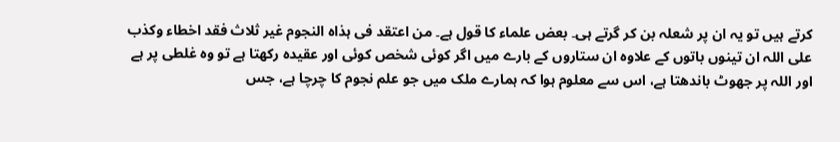کرتے ہیں تو یہ ان پر شعلہ بن کر گرتے ہی۔ بعض علماء کا قول ہے۔ من اعتقد فی ہذاہ النجوم غیر ثلاث فقد اخطاء وکذب علی اللہ ان تینوں باتوں کے علاوہ ان ستاروں کے بارے میں اگر کوئی شخص کوئی اور عقیدہ رکھتا ہے تو وہ غلطی پر ہے اور اللہ پر جھوٹ باندھتا ہے، اس سے معلوم ہوا کہ ہمارے ملک میں جو علم نجوم کا چرچا ہے، جس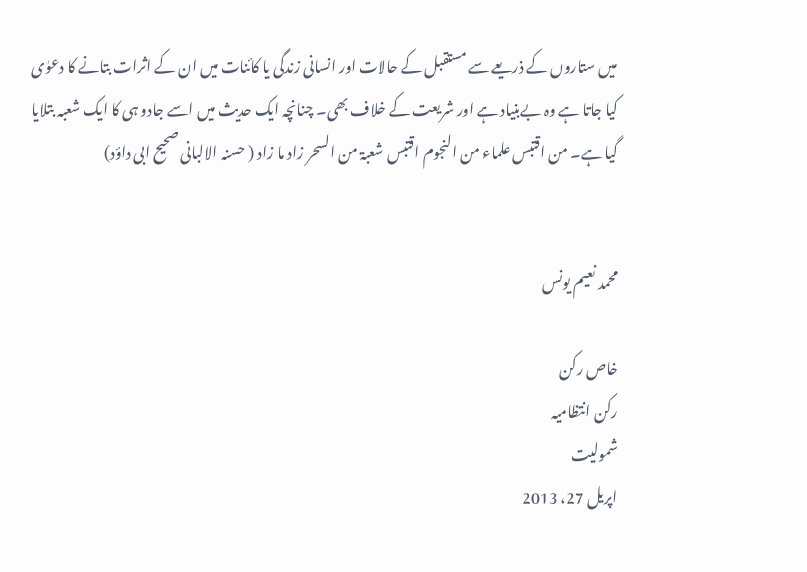میں ستاروں کے ذریعے سے مستقبل کے حالات اور انسانی زندگی یا کائنات میں ان کے اثرات بتانے کا دعوٰی کیا جاتا ہے وہ بےبنیاد ہے اور شریعت کے خلاف بھی۔ چنانچہ ایک حدیث میں اسے جادو ہی کا ایک شعبہ بتلایا گیا ہے۔ من اقتبس علماء من النجوم اقتبس شعبۃ من السحر زاد ما زاد ( حسنہ الالبانی صحیح ابی داؤد)


محمد نعیم یونس

خاص رکن
رکن انتظامیہ
شمولیت
اپریل 27، 2013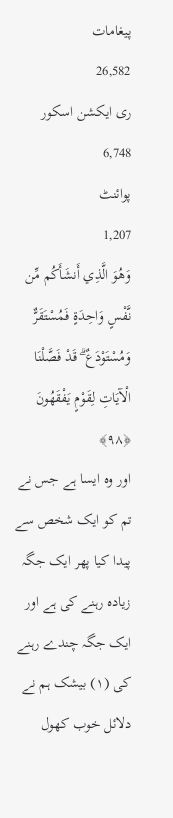پیغامات
26,582
ری ایکشن اسکور
6,748
پوائنٹ
1,207
وَهُوَ الَّذِي أَنشَأَكُم مِّن نَّفْسٍ وَاحِدَةٍ فَمُسْتَقَرٌّ‌ وَمُسْتَوْدَعٌ ۗ قَدْ فَصَّلْنَا الْآيَاتِ لِقَوْمٍ يَفْقَهُونَ ﴿٩٨﴾
اور وہ ایسا ہے جس نے تم کو ایک شخص سے پیدا کیا پھر ایک جگہ زیادہ رہنے کی ہے اور ایک جگہ چندے رہنے کی (١) بیشک ہم نے دلائل خوب کھول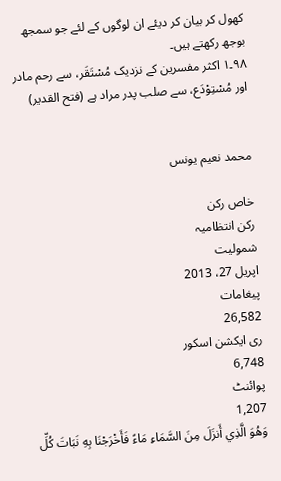کھول کر بیان کر دیئے ان لوگوں کے لئے جو سمجھ بوجھ رکھتے ہیں۔
٩٨۔١ اکثر مفسرین کے نزدیک مُسْتَقَر، سے رحم مادر اور مُسْتِوْدَع، سے صلب پدر مراد ہے (فتح القدیر)


محمد نعیم یونس

خاص رکن
رکن انتظامیہ
شمولیت
اپریل 27، 2013
پیغامات
26,582
ری ایکشن اسکور
6,748
پوائنٹ
1,207
وَهُوَ الَّذِي أَنزَلَ مِنَ السَّمَاءِ مَاءً فَأَخْرَ‌جْنَا بِهِ نَبَاتَ كُلِّ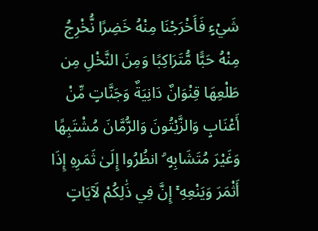شَيْءٍ فَأَخْرَ‌جْنَا مِنْهُ خَضِرً‌ا نُّخْرِ‌جُ مِنْهُ حَبًّا مُّتَرَ‌اكِبًا وَمِنَ النَّخْلِ مِن طَلْعِهَا قِنْوَانٌ دَانِيَةٌ وَجَنَّاتٍ مِّنْ أَعْنَابٍ وَالزَّيْتُونَ وَالرُّ‌مَّانَ مُشْتَبِهًا وَغَيْرَ‌ مُتَشَابِهٍ ۗ انظُرُ‌وا إِلَىٰ ثَمَرِ‌هِ إِذَا أَثْمَرَ‌ وَيَنْعِهِ ۚ إِنَّ فِي ذَٰلِكُمْ لَآيَاتٍ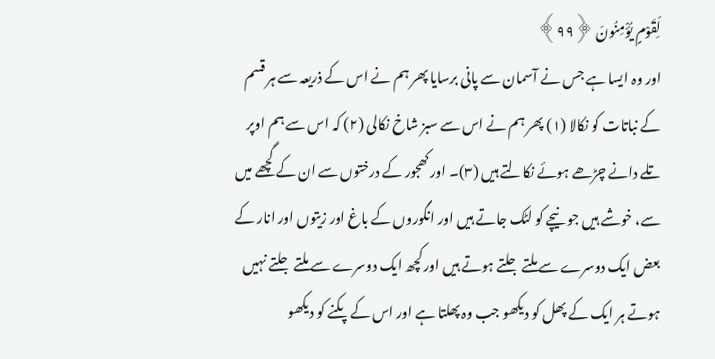لِّقَوْمٍ يُؤْمِنُونَ ﴿٩٩﴾
اور وہ ایسا ہے جس نے آسمان سے پانی برسایا پھر ہم نے اس کے ذریعہ سے ہر قسم کے نباتات کو نکالا (١) پھر ہم نے اس سے سبز شاخ نکالی (٢) کہ اس سے ہم اوپر تلے دانے چڑھے ہوئے نکالتے ہیں (٣)۔ اور کھجور کے درختوں سے ان کے گچھے میں سے، خوشے ہیں جو نیچے کو لٹک جاتے ہیں اور انگوروں کے باغ اور زیتوں اور انار کے بعض ایک دوسرے سے ملتے جلتے ہوتے ہیں اور کچھ ایک دوسرے سے ملتے جلتے نہیں ہوتے ہر ایک کے پھل کو دیکھو جب وہ پھلتا ہے اور اس کے پکنے کو دیکھو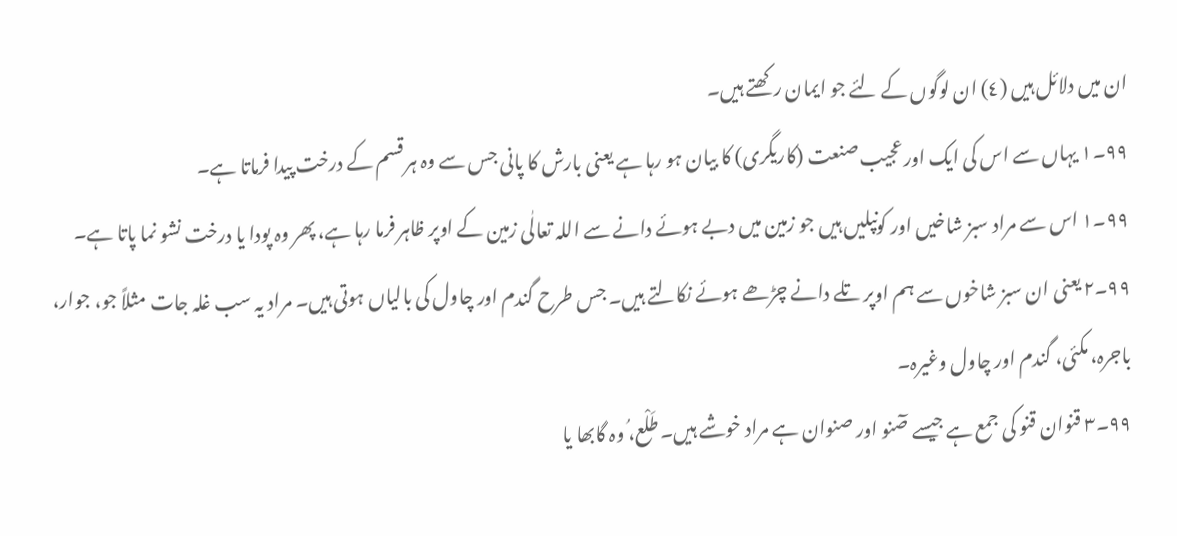ان میں دلائل ہیں (٤) ان لوگوں کے لئے جو ایمان رکھتے ہیں۔
٩٩۔١ يہاں سے اس کی ایک اور عجیب صنعت (کاریگری) کا بیان ہو رہا ہے یعنی بارش کا پانی جس سے وہ ہر قسم کے درخت پیدا فرماتا ہے۔
٩٩۔١ اس سے مراد سبز شاخیں اور کونپلیں ہیں جو زمین میں دبے ہوئے دانے سے اللہ تعالٰی زمین کے اوپر ظاہر فرما رہا ہے، پھر وہ پودا یا درخت نشو نما پاتا ہے۔
٩٩۔٢ یعنی ان سبز شاخوں سے ہم اوپر تلے دانے چڑھے ہوئے نکالتے ہیں۔ جس طرح گندم اور چاول کی بالیاں ہوتی ہیں۔ مراد یہ سب غلہ جات مثلاً جو، جوار، باجرہ، مکئی، گندم اور چاول وغیرہ۔
٩٩۔٣ قنوان قنو کی جمع ہے جیسے صٓنو اور صنوان ہے مراد خوشے ہیں۔ طَلْع،ُ وہ گابھا یا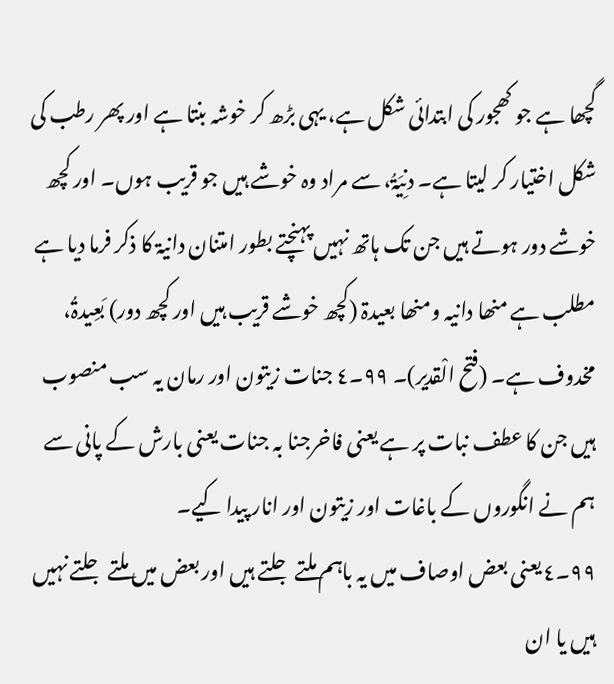گچھا ہے جو کھجور کی ابتدائی شکل ہے، یہی بڑھ کر خوشہ بنتا ہے اور پھر رطب کی شکل اختیار کر لیتا ہے۔ دنِیَۃُ، سے مراد وہ خوشے ہیں جو قریب ہوں۔ اور کچھ خوشے دور ہوتے ہیں جن تک ہاتھ نہیں پہنچتے بطور امتنان دانیۃ کا ذکر فرما دیا ہے مطلب ہے منھا دانیہ ومنھا بعیدۃ (کچھ خوشے قریب ہیں اور کچھ دور) بَعِیدۃُ، مخدوف ہے۔ (فتح الْقدیر)۔ ٩٩۔٤ جنات زیتون اور رمان یہ سب منصوب ہیں جن کا عطف نبات پر ہے یعنی فاخرجنا بہ جنات یعنی بارش کے پانی سے ہم نے انگوروں کے باغات اور زیتون اور انار پیدا کیے۔
٩٩۔٤ یعنی بعض اوصاف میں یہ باہم ملتے جلتے ہیں اور بعض میں ملتے جلتے نہیں ہیں یا ان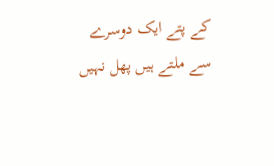کے پتے ایک دوسرے سے ملتے ہیں پھل نہیں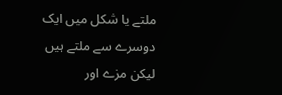ملتے یا شکل میں ایک دوسرے سے ملتے ہیں لیکن مزے اور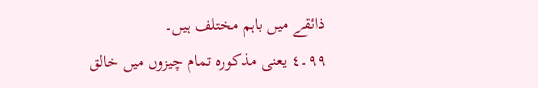ذائقے میں باہم مختلف ہیں۔
٩٩۔٤ یعنی مذکورہ تمام چیزوں میں خالق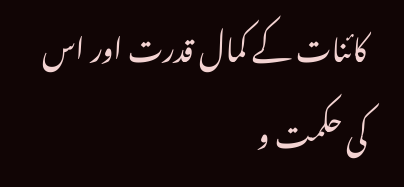کائنات کے کمال قدرت اور اس کی حکمت و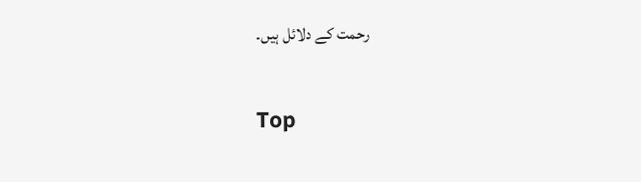رحمت کے دلائل ہیں۔

Top